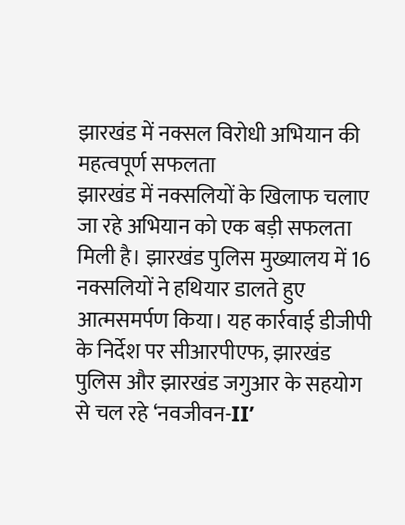झारखंड में नक्सल विरोधी अभियान की महत्वपूर्ण सफलता
झारखंड में नक्सलियों के खिलाफ चलाए जा रहे अभियान को एक बड़ी सफलता मिली है। झारखंड पुलिस मुख्यालय में 16 नक्सलियों ने हथियार डालते हुए आत्मसमर्पण किया। यह कार्रवाई डीजीपी के निर्देश पर सीआरपीएफ, झारखंड पुलिस और झारखंड जगुआर के सहयोग से चल रहे ‘नवजीवन-II’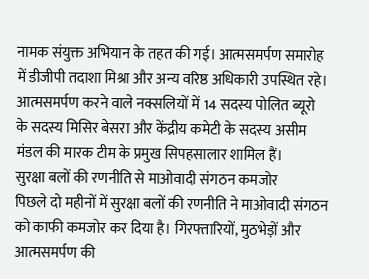नामक संयुक्त अभियान के तहत की गई। आत्मसमर्पण समारोह में डीजीपी तदाशा मिश्रा और अन्य वरिष्ठ अधिकारी उपस्थित रहे। आत्मसमर्पण करने वाले नक्सलियों में 14 सदस्य पोलित ब्यूरो के सदस्य मिसिर बेसरा और केंद्रीय कमेटी के सदस्य असीम मंडल की मारक टीम के प्रमुख सिपहसालार शामिल हैं।
सुरक्षा बलों की रणनीति से माओवादी संगठन कमजोर
पिछले दो महीनों में सुरक्षा बलों की रणनीति ने माओवादी संगठन को काफी कमजोर कर दिया है। गिरफ्तारियों, मुठभेड़ों और आत्मसमर्पण की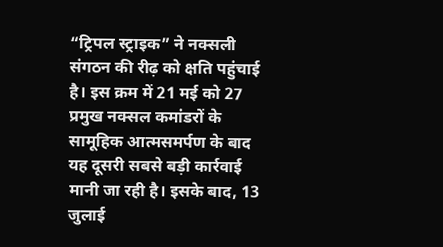“ट्रिपल स्ट्राइक” ने नक्सली संगठन की रीढ़ को क्षति पहुंचाई है। इस क्रम में 21 मई को 27 प्रमुख नक्सल कमांडरों के सामूहिक आत्मसमर्पण के बाद यह दूसरी सबसे बड़ी कार्रवाई मानी जा रही है। इसके बाद, 13 जुलाई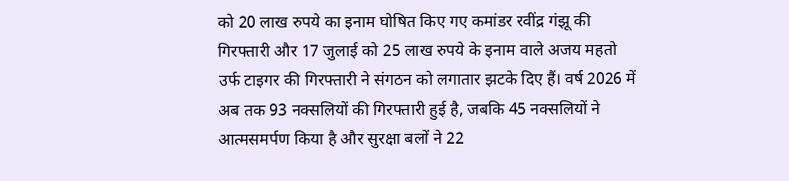को 20 लाख रुपये का इनाम घोषित किए गए कमांडर रवींद्र गंझू की गिरफ्तारी और 17 जुलाई को 25 लाख रुपये के इनाम वाले अजय महतो उर्फ टाइगर की गिरफ्तारी ने संगठन को लगातार झटके दिए हैं। वर्ष 2026 में अब तक 93 नक्सलियों की गिरफ्तारी हुई है, जबकि 45 नक्सलियों ने आत्मसमर्पण किया है और सुरक्षा बलों ने 22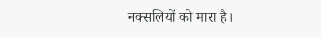नक्सलियों को मारा है।